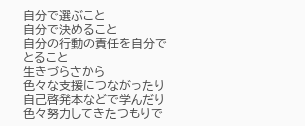自分で選ぶこと
自分で決めること
自分の行動の責任を自分でとること
生きづらさから
色々な支援につながったり
自己啓発本などで学んだり
色々努力してきたつもりで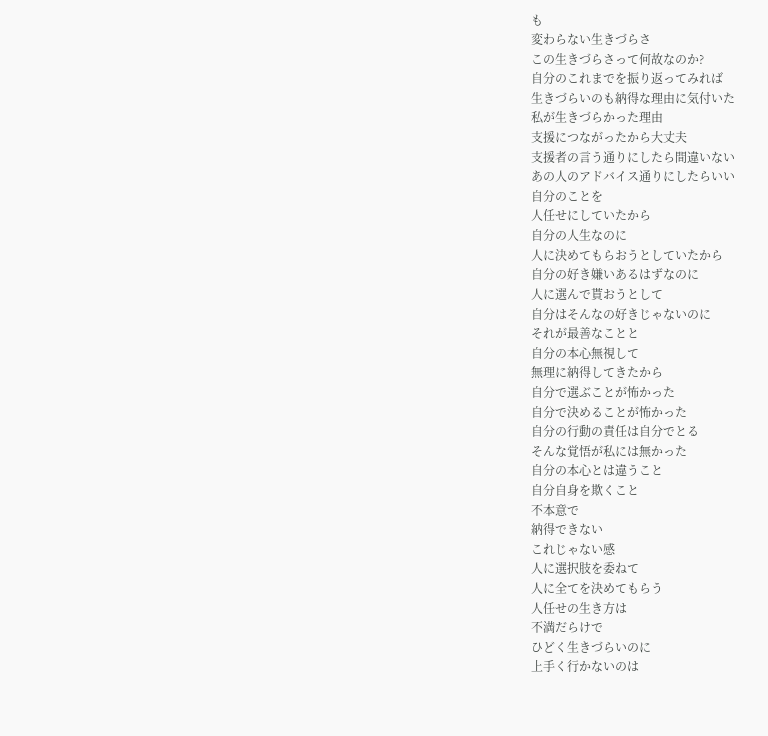も
変わらない生きづらさ
この生きづらさって何故なのか?
自分のこれまでを振り返ってみれば
生きづらいのも納得な理由に気付いた
私が生きづらかった理由
支援につながったから大丈夫
支援者の言う通りにしたら間違いない
あの人のアドバイス通りにしたらいい
自分のことを
人任せにしていたから
自分の人生なのに
人に決めてもらおうとしていたから
自分の好き嫌いあるはずなのに
人に選んで貰おうとして
自分はそんなの好きじゃないのに
それが最善なことと
自分の本心無視して
無理に納得してきたから
自分で選ぶことが怖かった
自分で決めることが怖かった
自分の行動の責任は自分でとる
そんな覚悟が私には無かった
自分の本心とは違うこと
自分自身を欺くこと
不本意で
納得できない
これじゃない感
人に選択肢を委ねて
人に全てを決めてもらう
人任せの生き方は
不満だらけで
ひどく生きづらいのに
上手く行かないのは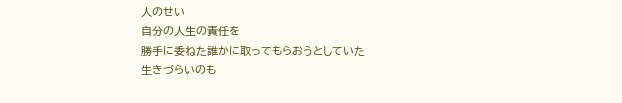人のせい
自分の人生の責任を
勝手に委ねた誰かに取ってもらおうとしていた
生きづらいのも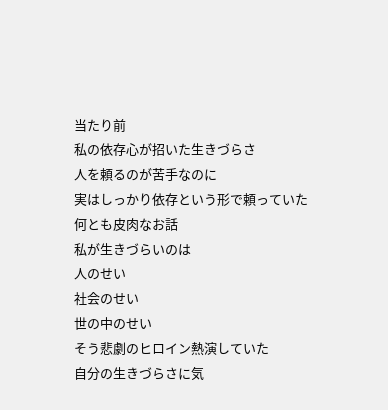当たり前
私の依存心が招いた生きづらさ
人を頼るのが苦手なのに
実はしっかり依存という形で頼っていた
何とも皮肉なお話
私が生きづらいのは
人のせい
社会のせい
世の中のせい
そう悲劇のヒロイン熱演していた
自分の生きづらさに気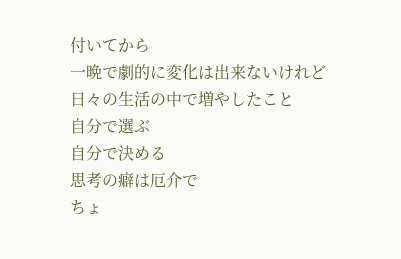付いてから
一晩で劇的に変化は出来ないけれど
日々の生活の中で増やしたこと
自分で選ぶ
自分で決める
思考の癖は厄介で
ちょ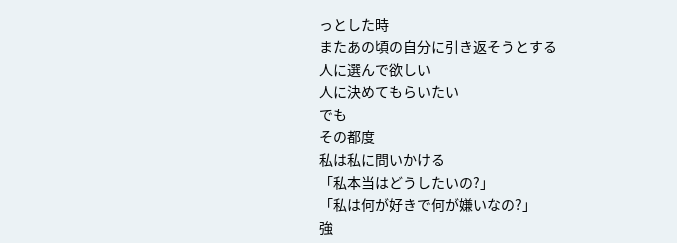っとした時
またあの頃の自分に引き返そうとする
人に選んで欲しい
人に決めてもらいたい
でも
その都度
私は私に問いかける
「私本当はどうしたいの?」
「私は何が好きで何が嫌いなの?」
強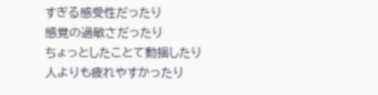すぎる感受性だったり
感覚の過敏さだったり
ちょっとしたことて動揺したり
人よりも疲れやすかったり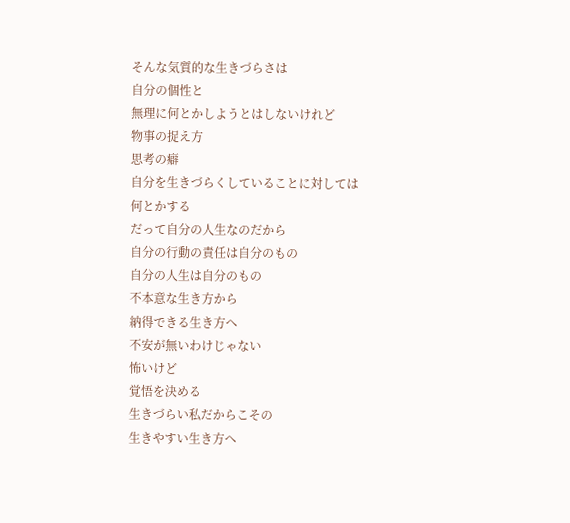そんな気質的な生きづらさは
自分の個性と
無理に何とかしようとはしないけれど
物事の捉え方
思考の癖
自分を生きづらくしていることに対しては
何とかする
だって自分の人生なのだから
自分の行動の責任は自分のもの
自分の人生は自分のもの
不本意な生き方から
納得できる生き方へ
不安が無いわけじゃない
怖いけど
覚悟を決める
生きづらい私だからこその
生きやすい生き方へ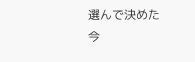選んで決めた
今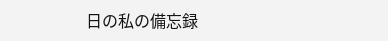日の私の備忘録